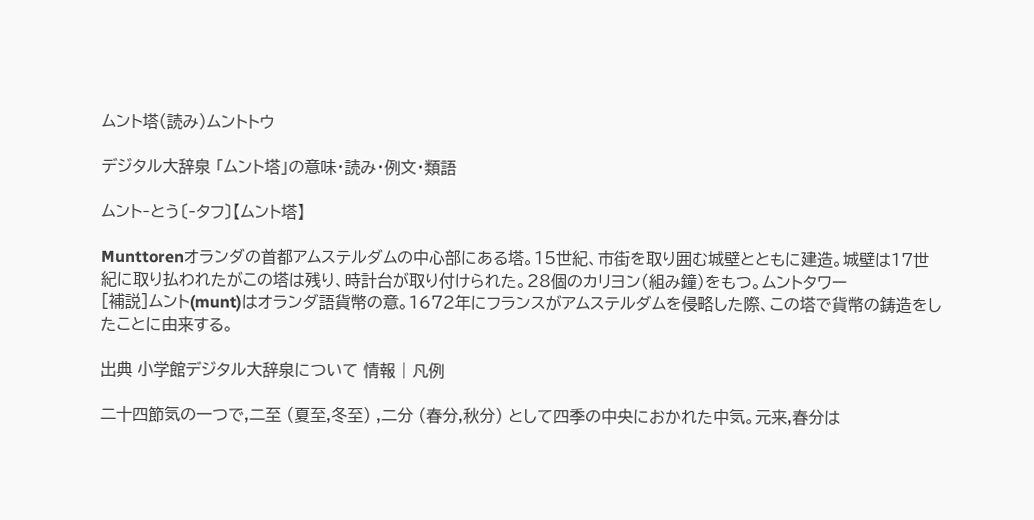ムント塔(読み)ムントトウ

デジタル大辞泉 「ムント塔」の意味・読み・例文・類語

ムント‐とう〔‐タフ〕【ムント塔】

Munttorenオランダの首都アムステルダムの中心部にある塔。15世紀、市街を取り囲む城壁とともに建造。城壁は17世紀に取り払われたがこの塔は残り、時計台が取り付けられた。28個のカリヨン(組み鐘)をもつ。ムントタワー
[補説]ムント(munt)はオランダ語貨幣の意。1672年にフランスがアムステルダムを侵略した際、この塔で貨幣の鋳造をしたことに由来する。

出典 小学館デジタル大辞泉について 情報 | 凡例

二十四節気の一つで,二至 (夏至,冬至) ,二分 (春分,秋分) として四季の中央におかれた中気。元来,春分は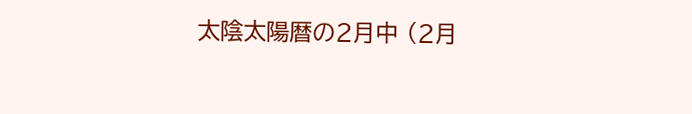太陰太陽暦の2月中 (2月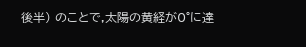後半) のことで,太陽の黄経が0°に達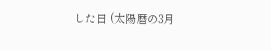した日 (太陽暦の3月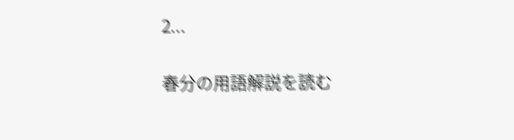2...

春分の用語解説を読む